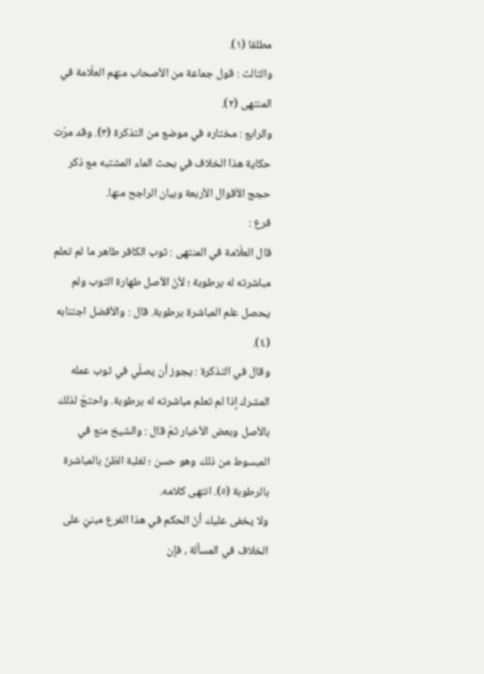مطلقا (١).
والثالث : قول جماعة من الأصحاب منهم العلّامة في المنتهى (٢).
والرابع : مختاره في موضع من التذكرة (٣). وقد مرّت حكاية هذا الخلاف في بحث الماء المشتبه مع ذكر حجج الأقوال الأربعة وبيان الراجح منها.
فرع :
قال العلّامة في المنتهى : ثوب الكافر طاهر ما لم تعلم مباشرته له برطوبة ؛ لأنّ الأصل طهارة الثوب ولم يحصل علم المباشرة برطوبة. قال : والأفضل اجتنابه (٤).
وقال في التذكرة : يجوز أن يصلّي في ثوب عمله المشرك إذا لم تعلم مباشرته له برطوبة. واحتجّ لذلك بالأصل وبعض الأخبار ثمّ قال : والشيخ منع في المبسوط من ذلك وهو حسن ؛ لغلبة الظنّ بالمباشرة بالرطوبة (٥). انتهى كلامه.
ولا يخفى عليك أنّ الحكم في هذا الفرع مبنيّ على الخلاف في المسألة ، فإن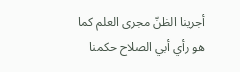أجرينا الظنّ مجرى العلم كما هو رأي أبي الصلاح حكمنا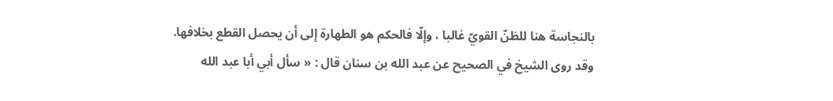بالنجاسة هنا للظنّ القويّ غالبا ، وإلّا فالحكم هو الطهارة إلى أن يحصل القطع بخلافها.
وقد روى الشيخ في الصحيح عن عبد الله بن سنان قال : « سأل أبي أبا عبد الله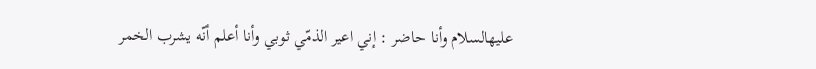عليهالسلام وأنا حاضر : إني اعير الذمّي ثوبي وأنا أعلم أنّه يشرب الخمر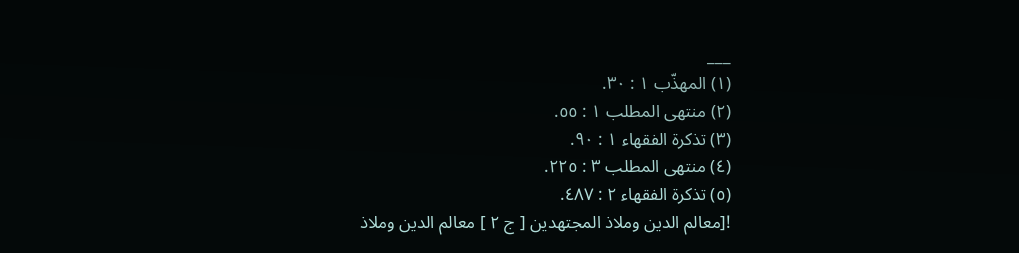___
(١) المهذّب ١ : ٣٠.
(٢) منتهى المطلب ١ : ٥٥.
(٣) تذكرة الفقهاء ١ : ٩٠.
(٤) منتهى المطلب ٣ : ٢٢٥.
(٥) تذكرة الفقهاء ٢ : ٤٨٧.
![معالم الدين وملاذ المجتهدين [ ج ٢ ] معالم الدين وملاذ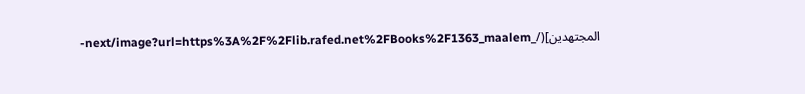المجتهدين](/_next/image?url=https%3A%2F%2Flib.rafed.net%2FBooks%2F1363_maalem-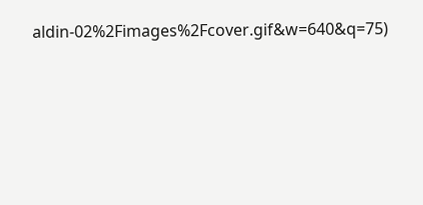aldin-02%2Fimages%2Fcover.gif&w=640&q=75)